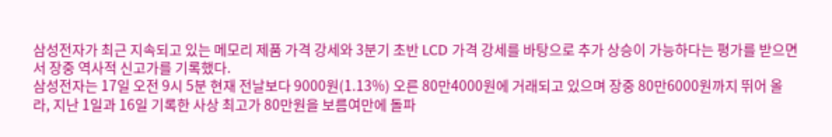삼성전자가 최근 지속되고 있는 메모리 제품 가격 강세와 3분기 초반 LCD 가격 강세를 바탕으로 추가 상승이 가능하다는 평가를 받으면서 장중 역사적 신고가를 기록했다.
삼성전자는 17일 오전 9시 5분 현재 전날보다 9000원(1.13%) 오른 80만4000원에 거래되고 있으며 장중 80만6000원까지 뛰어 올라, 지난 1일과 16일 기록한 사상 최고가 80만원을 보름여만에 돌파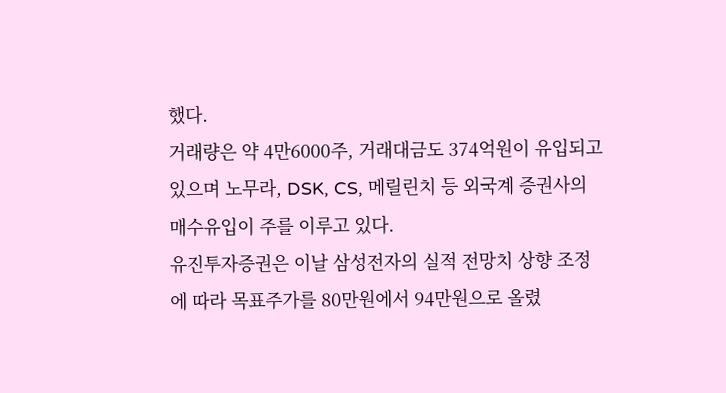했다.
거래량은 약 4만6000주, 거래대금도 374억원이 유입되고 있으며 노무라, DSK, CS, 메릴린치 등 외국계 증권사의 매수유입이 주를 이루고 있다.
유진투자증권은 이날 삼성전자의 실적 전망치 상향 조정에 따라 목표주가를 80만원에서 94만원으로 올렸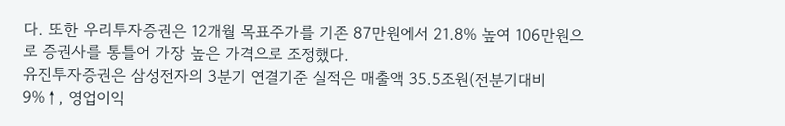다. 또한 우리투자증권은 12개월 목표주가를 기존 87만원에서 21.8% 높여 106만원으로 증권사를 통틀어 가장 높은 가격으로 조정했다.
유진투자증권은 삼성전자의 3분기 연결기준 실적은 매출액 35.5조원(전분기대비 9%↑, 영업이익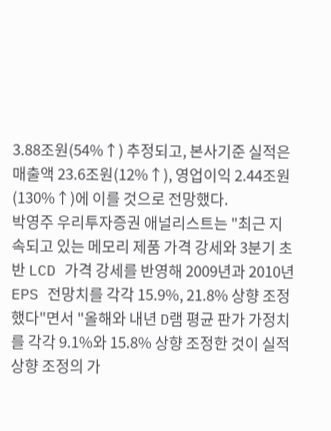3.88조원(54%↑) 추정되고, 본사기준 실적은 매출액 23.6조원(12%↑), 영업이익 2.44조원(130%↑)에 이를 것으로 전망했다.
박영주 우리투자증권 애널리스트는 "최근 지속되고 있는 메모리 제품 가격 강세와 3분기 초반 LCD 가격 강세를 반영해 2009년과 2010년 EPS 전망치를 각각 15.9%, 21.8% 상향 조정했다"면서 "올해와 내년 D램 평균 판가 가정치를 각각 9.1%와 15.8% 상향 조정한 것이 실적 상향 조정의 가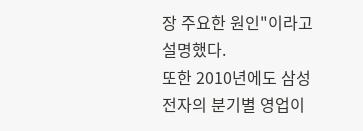장 주요한 원인"이라고 설명했다.
또한 2010년에도 삼성전자의 분기별 영업이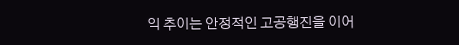익 추이는 안정적인 고공행진을 이어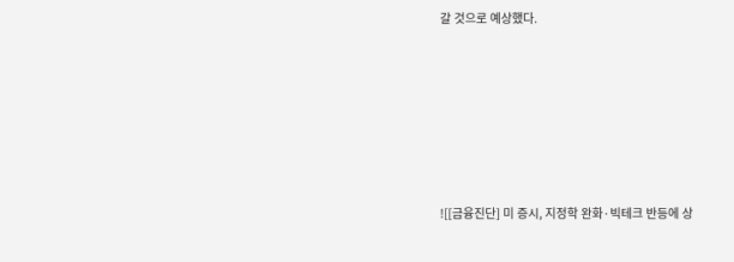갈 것으로 예상했다.







![[금융진단] 미 증시, 지정학 완화·빅테크 반등에 상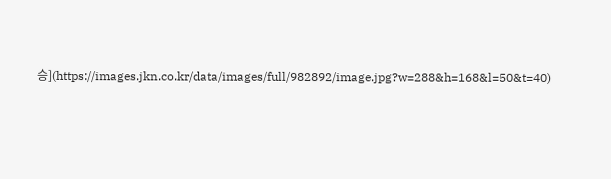승](https://images.jkn.co.kr/data/images/full/982892/image.jpg?w=288&h=168&l=50&t=40)